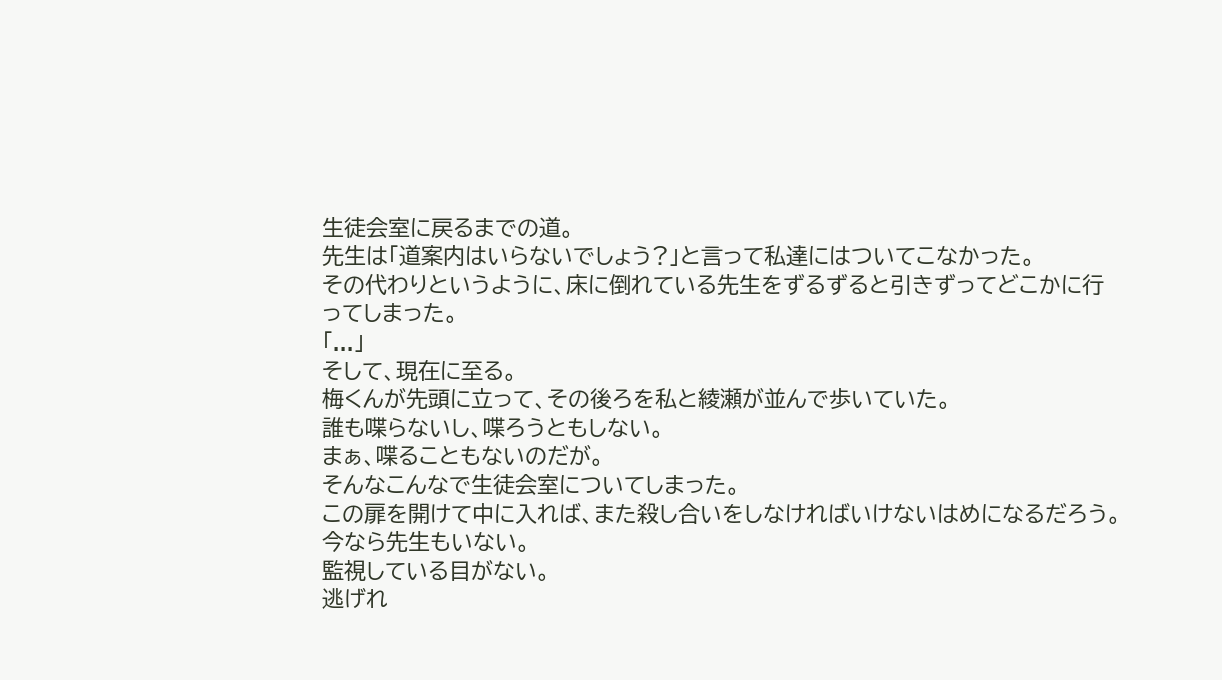生徒会室に戻るまでの道。
先生は「道案内はいらないでしょう?」と言って私達にはついてこなかった。
その代わりというように、床に倒れている先生をずるずると引きずってどこかに行ってしまった。
「...」
そして、現在に至る。
梅くんが先頭に立って、その後ろを私と綾瀬が並んで歩いていた。
誰も喋らないし、喋ろうともしない。
まぁ、喋ることもないのだが。
そんなこんなで生徒会室についてしまった。
この扉を開けて中に入れば、また殺し合いをしなければいけないはめになるだろう。
今なら先生もいない。
監視している目がない。
逃げれ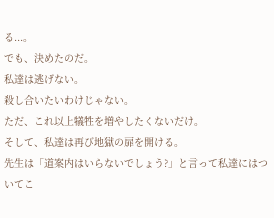る...。
でも、決めたのだ。
私達は逃げない。
殺し合いたいわけじゃない。
ただ、これ以上犠牲を増やしたくないだけ。
そして、私達は再び地獄の扉を開ける。
先生は「道案内はいらないでしょう?」と言って私達にはついてこ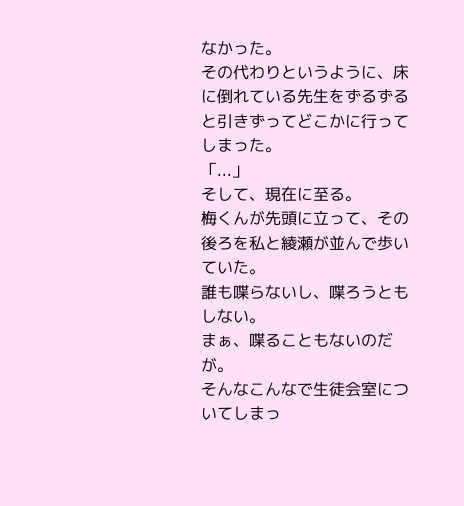なかった。
その代わりというように、床に倒れている先生をずるずると引きずってどこかに行ってしまった。
「...」
そして、現在に至る。
梅くんが先頭に立って、その後ろを私と綾瀬が並んで歩いていた。
誰も喋らないし、喋ろうともしない。
まぁ、喋ることもないのだが。
そんなこんなで生徒会室についてしまっ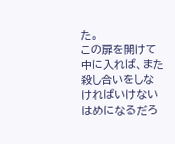た。
この扉を開けて中に入れば、また殺し合いをしなければいけないはめになるだろ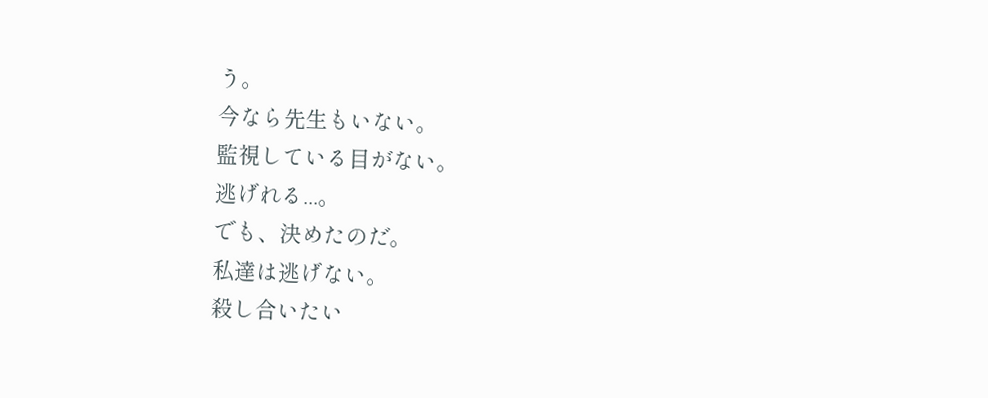う。
今なら先生もいない。
監視している目がない。
逃げれる...。
でも、決めたのだ。
私達は逃げない。
殺し合いたい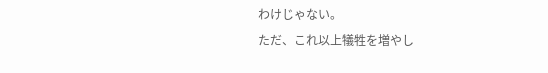わけじゃない。
ただ、これ以上犠牲を増やし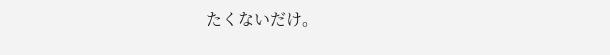たくないだけ。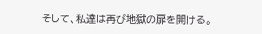そして、私達は再び地獄の扉を開ける。